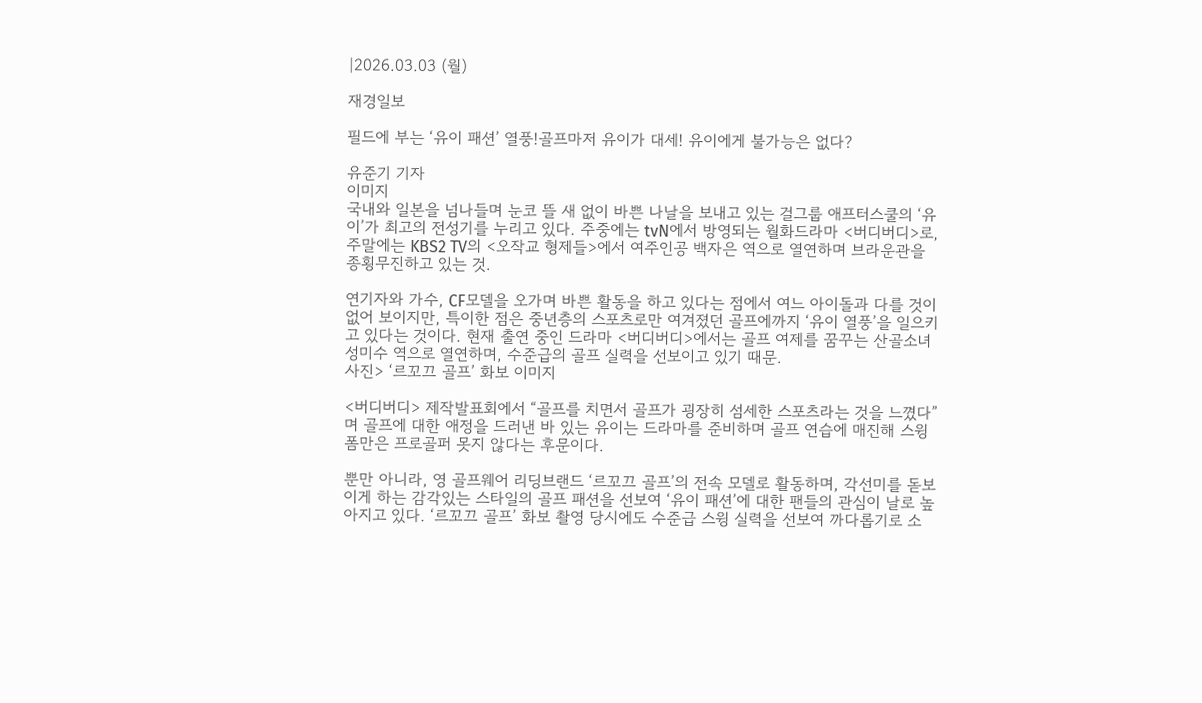|2026.03.03 (월)

재경일보

필드에 부는 ‘유이 패션’ 열풍!골프마저 유이가 대세! 유이에게 불가능은 없다?

유준기 기자
이미지
국내와 일본을 넘나들며 눈코 뜰 새 없이 바쁜 나날을 보내고 있는 걸그룹 애프터스쿨의 ‘유이’가 최고의 전성기를 누리고 있다. 주중에는 tvN에서 방영되는 월화드라마 <버디버디>로, 주말에는 KBS2 TV의 <오작교 형제들>에서 여주인공 백자은 역으로 열연하며 브라운관을 종횡무진하고 있는 것.

연기자와 가수, CF모델을 오가며 바쁜 활동을 하고 있다는 점에서 여느 아이돌과 다를 것이 없어 보이지만, 특이한 점은 중년층의 스포츠로만 여겨졌던 골프에까지 ‘유이 열풍’을 일으키고 있다는 것이다. 현재 출연 중인 드라마 <버디버디>에서는 골프 여제를 꿈꾸는 산골소녀 성미수 역으로 열연하며, 수준급의 골프 실력을 선보이고 있기 때문.
사진> ‘르꼬끄 골프’ 화보 이미지

<버디버디> 제작발표회에서 “골프를 치면서 골프가 굉장히 섬세한 스포츠라는 것을 느꼈다”며 골프에 대한 애정을 드러낸 바 있는 유이는 드라마를 준비하며 골프 연습에 매진해 스윙 폼만은 프로골퍼 못지 않다는 후문이다.

뿐만 아니라, 영 골프웨어 리딩브랜드 ‘르꼬끄 골프’의 전속 모델로 활동하며, 각선미를 돋보이게 하는 감각있는 스타일의 골프 패션을 선보여 ‘유이 패션’에 대한 팬들의 관심이 날로 높아지고 있다. ‘르꼬끄 골프’ 화보 촬영 당시에도 수준급 스윙 실력을 선보여 까다롭기로 소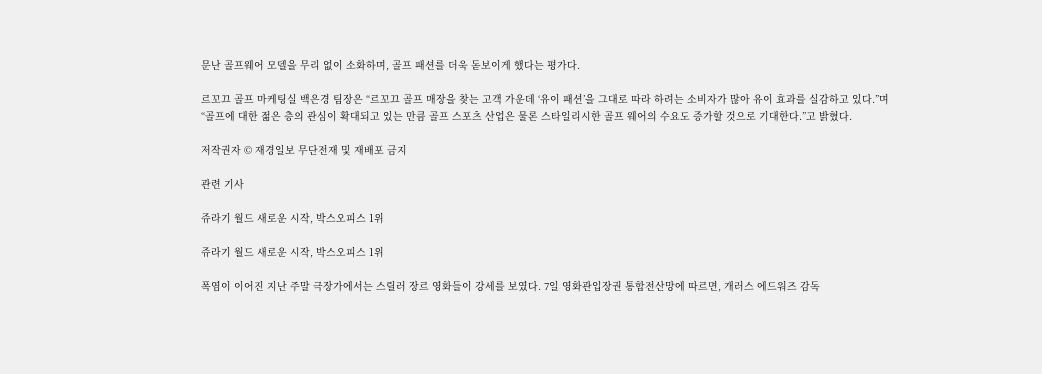문난 골프웨어 모델을 무리 없이 소화하며, 골프 패션를 더욱 돋보이게 했다는 평가다.

르꼬끄 골프 마케팅실 백은경 팀장은 “르꼬끄 골프 매장을 찾는 고객 가운데 ‘유이 패션’을 그대로 따라 하려는 소비자가 많아 유이 효과를 실감하고 있다.”며 “골프에 대한 젊은 층의 관심이 확대되고 있는 만큼 골프 스포츠 산업은 물론 스타일리시한 골프 웨어의 수요도 증가할 것으로 기대한다.”고 밝혔다.

저작권자 © 재경일보 무단전재 및 재배포 금지

관련 기사

쥬라기 월드 새로운 시작, 박스오피스 1위

쥬라기 월드 새로운 시작, 박스오피스 1위

폭염이 이어진 지난 주말 극장가에서는 스릴러 장르 영화들이 강세를 보였다. 7일 영화관입장권 통합전산망에 따르면, 개러스 에드워즈 감독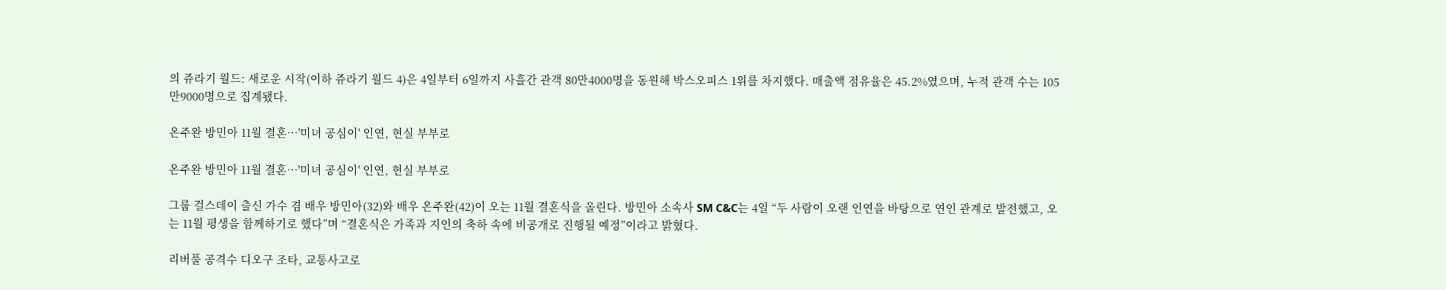의 쥬라기 월드: 새로운 시작(이하 쥬라기 월드 4)은 4일부터 6일까지 사흘간 관객 80만4000명을 동원해 박스오피스 1위를 차지했다. 매출액 점유율은 45.2%였으며, 누적 관객 수는 105만9000명으로 집계됐다.

온주완 방민아 11월 결혼…'미녀 공심이' 인연, 현실 부부로

온주완 방민아 11월 결혼…'미녀 공심이' 인연, 현실 부부로

그룹 걸스데이 출신 가수 겸 배우 방민아(32)와 배우 온주완(42)이 오는 11월 결혼식을 올린다. 방민아 소속사 SM C&C는 4일 “두 사람이 오랜 인연을 바탕으로 연인 관계로 발전했고, 오는 11월 평생을 함께하기로 했다”며 “결혼식은 가족과 지인의 축하 속에 비공개로 진행될 예정”이라고 밝혔다.

리버풀 공격수 디오구 조타, 교통사고로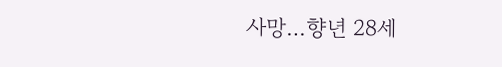사망…향년 28세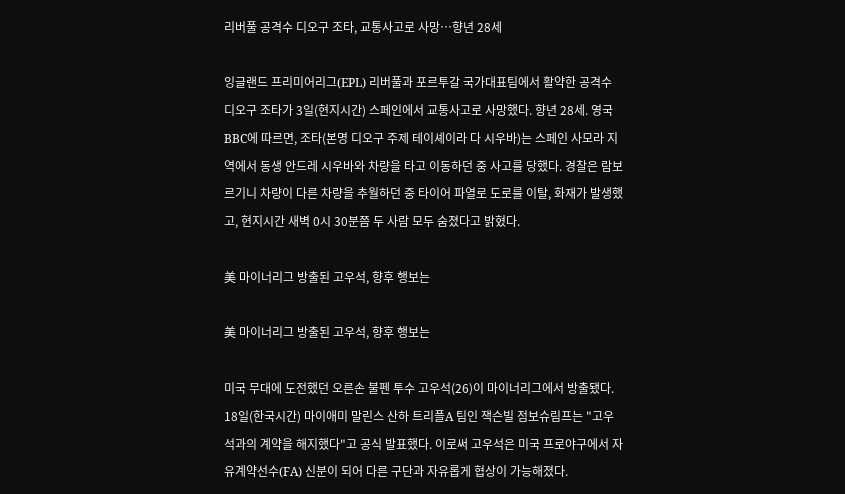리버풀 공격수 디오구 조타, 교통사고로 사망…향년 28세

잉글랜드 프리미어리그(EPL) 리버풀과 포르투갈 국가대표팀에서 활약한 공격수 디오구 조타가 3일(현지시간) 스페인에서 교통사고로 사망했다. 향년 28세. 영국 BBC에 따르면, 조타(본명 디오구 주제 테이셰이라 다 시우바)는 스페인 사모라 지역에서 동생 안드레 시우바와 차량을 타고 이동하던 중 사고를 당했다. 경찰은 람보르기니 차량이 다른 차량을 추월하던 중 타이어 파열로 도로를 이탈, 화재가 발생했고, 현지시간 새벽 0시 30분쯤 두 사람 모두 숨졌다고 밝혔다.

美 마이너리그 방출된 고우석, 향후 행보는

美 마이너리그 방출된 고우석, 향후 행보는

미국 무대에 도전했던 오른손 불펜 투수 고우석(26)이 마이너리그에서 방출됐다. 18일(한국시간) 마이애미 말린스 산하 트리플A 팀인 잭슨빌 점보슈림프는 "고우석과의 계약을 해지했다"고 공식 발표했다. 이로써 고우석은 미국 프로야구에서 자유계약선수(FA) 신분이 되어 다른 구단과 자유롭게 협상이 가능해졌다.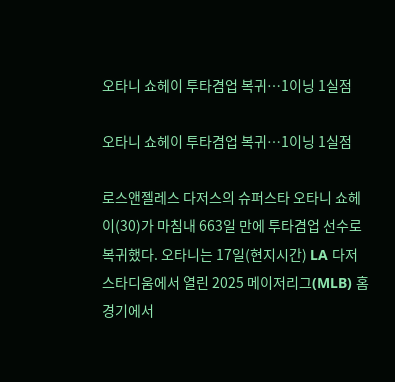오타니 쇼헤이 투타겸업 복귀…1이닝 1실점

오타니 쇼헤이 투타겸업 복귀…1이닝 1실점

로스앤젤레스 다저스의 슈퍼스타 오타니 쇼헤이(30)가 마침내 663일 만에 투타겸업 선수로 복귀했다. 오타니는 17일(현지시간) LA 다저스타디움에서 열린 2025 메이저리그(MLB) 홈경기에서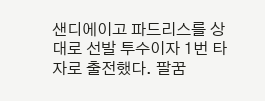샌디에이고 파드리스를 상대로 선발 투수이자 1번 타자로 출전했다. 팔꿈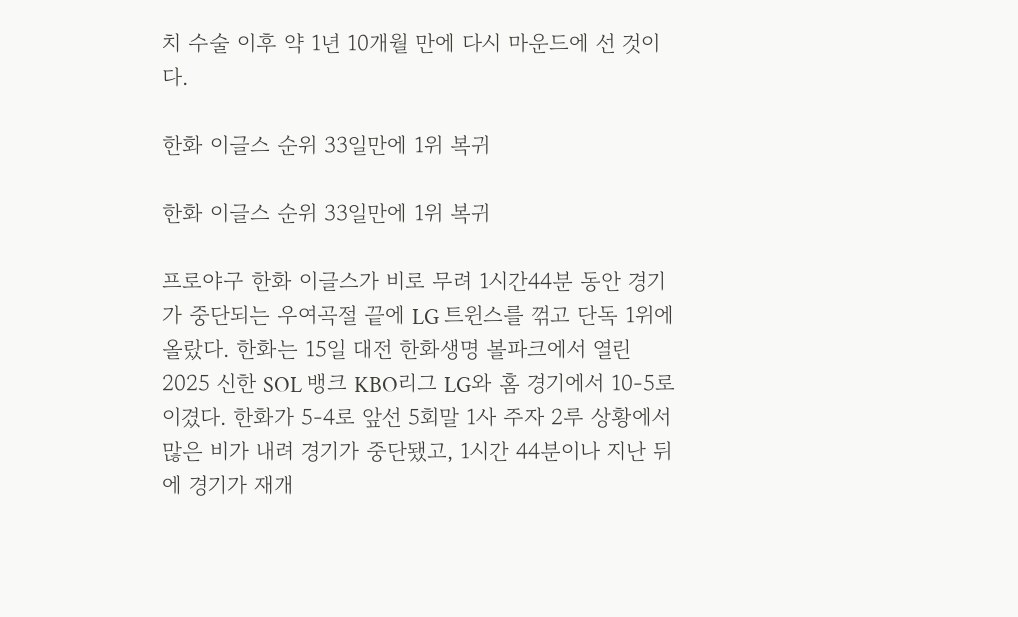치 수술 이후 약 1년 10개월 만에 다시 마운드에 선 것이다.

한화 이글스 순위 33일만에 1위 복귀

한화 이글스 순위 33일만에 1위 복귀

프로야구 한화 이글스가 비로 무려 1시간44분 동안 경기가 중단되는 우여곡절 끝에 LG 트윈스를 꺾고 단독 1위에 올랐다. 한화는 15일 대전 한화생명 볼파크에서 열린 2025 신한 SOL 뱅크 KBO리그 LG와 홈 경기에서 10-5로 이겼다. 한화가 5-4로 앞선 5회말 1사 주자 2루 상황에서 많은 비가 내려 경기가 중단됐고, 1시간 44분이나 지난 뒤에 경기가 재개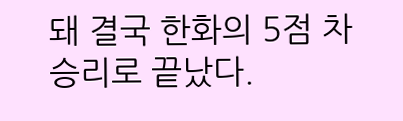돼 결국 한화의 5점 차 승리로 끝났다.